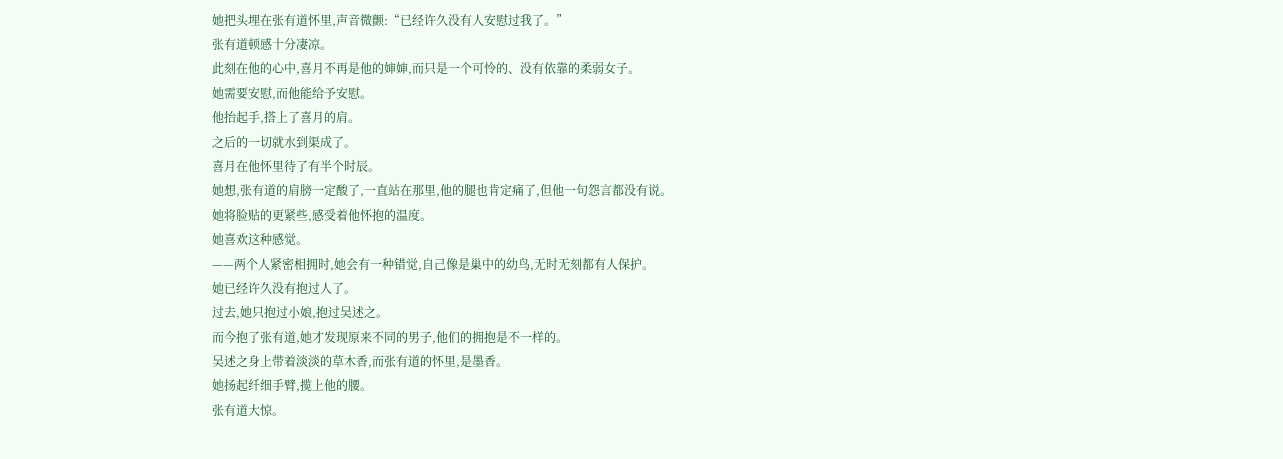她把头埋在张有道怀里,声音微颤:“已经许久没有人安慰过我了。”
张有道顿感十分凄凉。
此刻在他的心中,喜月不再是他的婶婶,而只是一个可怜的、没有依靠的柔弱女子。
她需要安慰,而他能给予安慰。
他抬起手,搭上了喜月的肩。
之后的一切就水到渠成了。
喜月在他怀里待了有半个时辰。
她想,张有道的肩膀一定酸了,一直站在那里,他的腿也肯定痛了,但他一句怨言都没有说。
她将脸贴的更紧些,感受着他怀抱的温度。
她喜欢这种感觉。
——两个人紧密相拥时,她会有一种错觉,自己像是巢中的幼鸟,无时无刻都有人保护。
她已经许久没有抱过人了。
过去,她只抱过小娘,抱过吴述之。
而今抱了张有道,她才发现原来不同的男子,他们的拥抱是不一样的。
吴述之身上带着淡淡的草木香,而张有道的怀里,是墨香。
她扬起纤细手臂,揽上他的腰。
张有道大惊。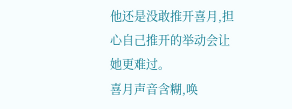他还是没敢推开喜月,担心自己推开的举动会让她更难过。
喜月声音含糊,唤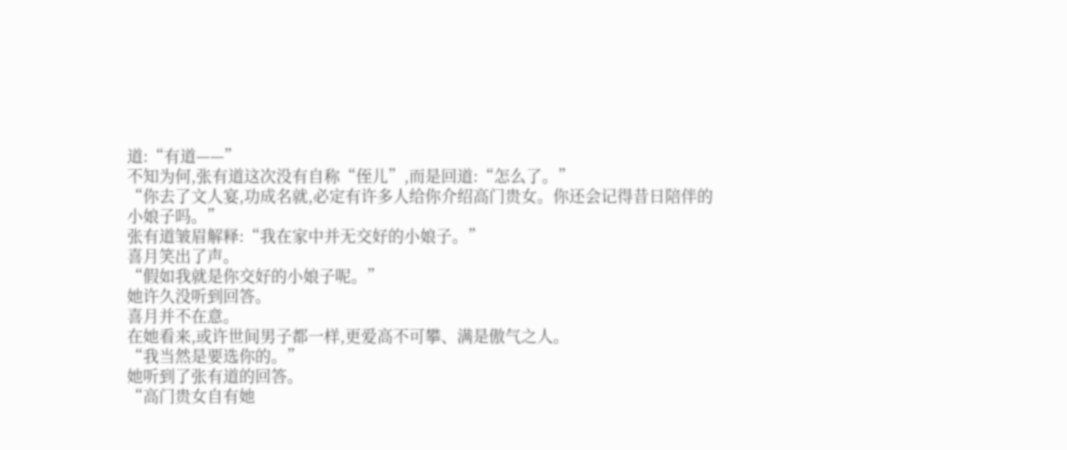道:“有道——”
不知为何,张有道这次没有自称“侄儿”,而是回道:“怎么了。”
“你去了文人宴,功成名就,必定有许多人给你介绍高门贵女。你还会记得昔日陪伴的小娘子吗。”
张有道皱眉解释:“我在家中并无交好的小娘子。”
喜月笑出了声。
“假如我就是你交好的小娘子呢。”
她许久没听到回答。
喜月并不在意。
在她看来,或许世间男子都一样,更爱高不可攀、满是傲气之人。
“我当然是要选你的。”
她听到了张有道的回答。
“高门贵女自有她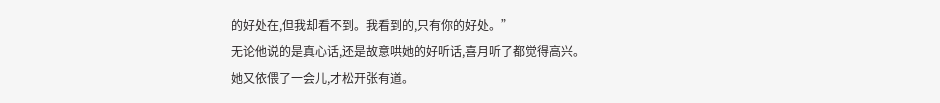的好处在,但我却看不到。我看到的,只有你的好处。”
无论他说的是真心话,还是故意哄她的好听话,喜月听了都觉得高兴。
她又依偎了一会儿,才松开张有道。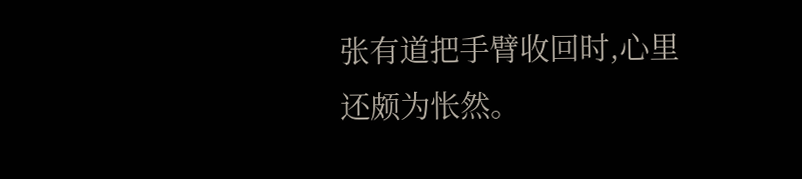张有道把手臂收回时,心里还颇为怅然。